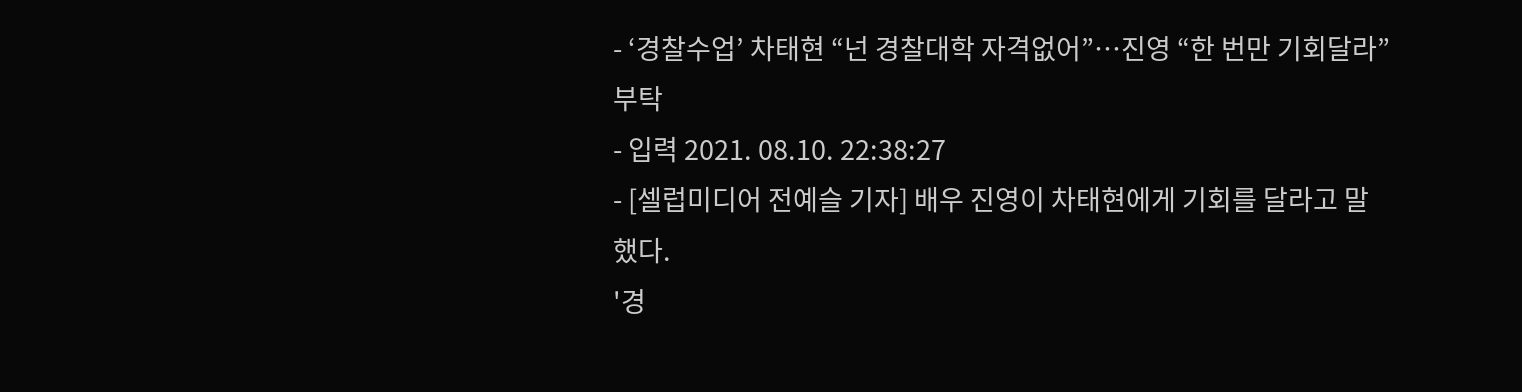- ‘경찰수업’ 차태현 “넌 경찰대학 자격없어”…진영 “한 번만 기회달라” 부탁
- 입력 2021. 08.10. 22:38:27
- [셀럽미디어 전예슬 기자] 배우 진영이 차태현에게 기회를 달라고 말했다.
'경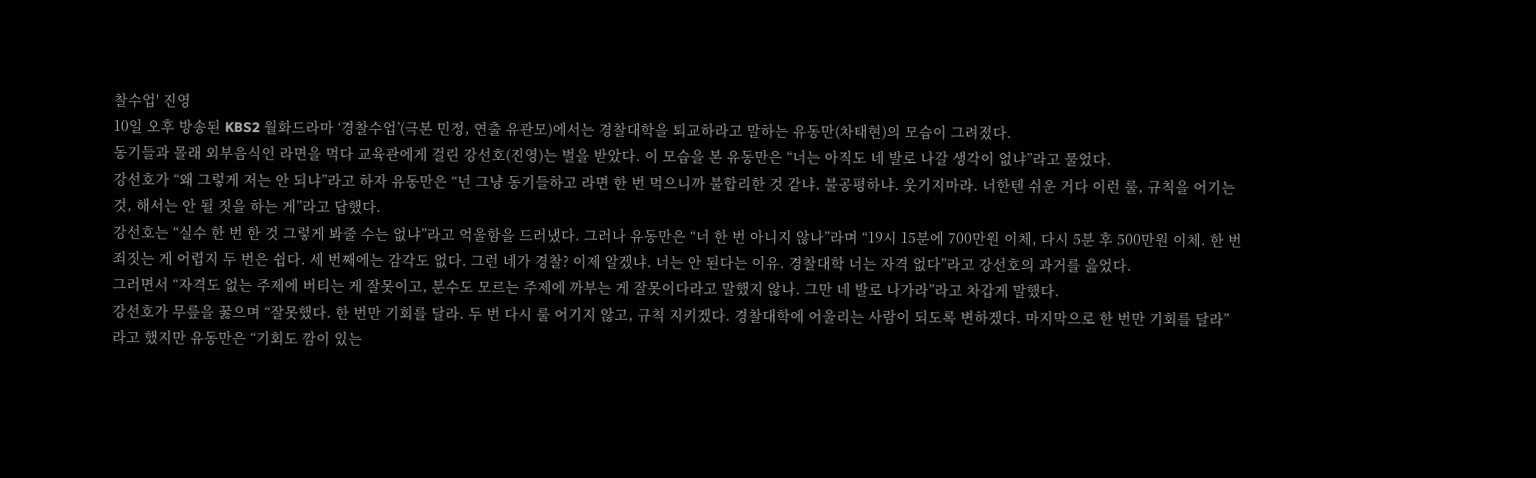찰수업' 진영
10일 오후 방송된 KBS2 월화드라마 ‘경찰수업’(극본 민정, 연출 유관모)에서는 경찰대학을 퇴교하라고 말하는 유동만(차태현)의 모습이 그려졌다.
동기들과 몰래 외부음식인 라면을 먹다 교육관에게 걸린 강선호(진영)는 벌을 받았다. 이 모습을 본 유동만은 “너는 아직도 네 발로 나갈 생각이 없냐”라고 물었다.
강선호가 “왜 그렇게 저는 안 되냐”라고 하자 유동만은 “넌 그냥 동기들하고 라면 한 번 먹으니까 불합리한 것 같냐. 불공평하냐. 웃기지마라. 너한텐 쉬운 거다 이런 룰, 규칙을 어기는 것, 해서는 안 될 짓을 하는 게”라고 답했다.
강선호는 “실수 한 번 한 것 그렇게 봐줄 수는 없냐”라고 억울함을 드러냈다. 그러나 유동만은 “너 한 번 아니지 않나”라며 “19시 15분에 700만원 이체, 다시 5분 후 500만원 이체. 한 번 죄짓는 게 어렵지 두 번은 쉽다. 세 번째에는 감각도 없다. 그런 네가 경찰? 이제 알겠냐. 너는 안 된다는 이유. 경찰대학 너는 자격 없다”라고 강선호의 과거를 읊었다.
그러면서 “자격도 없는 주제에 버티는 게 잘못이고, 분수도 모르는 주제에 까부는 게 잘못이다라고 말했지 않나. 그만 네 발로 나가라”라고 차갑게 말했다.
강선호가 무릎을 꿇으며 “잘못했다. 한 번만 기회를 달라. 두 번 다시 룰 어기지 않고, 규칙 지키겠다. 경찰대학에 어울리는 사람이 되도록 변하겠다. 마지막으로 한 번만 기회를 달라”라고 했지만 유동만은 “기회도 깜이 있는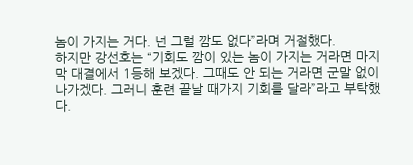놈이 가지는 거다. 넌 그럴 깜도 없다”라며 거절했다.
하지만 강선호는 “기회도 깜이 있는 놈이 가지는 거라면 마지막 대결에서 1등해 보겠다. 그때도 안 되는 거라면 군말 없이 나가겠다. 그러니 훈련 끝날 때가지 기회를 달라”라고 부탁했다.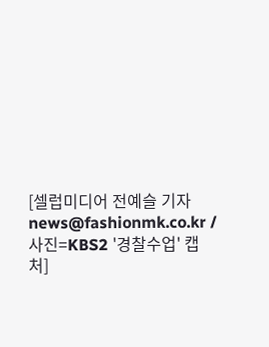[셀럽미디어 전예슬 기자 news@fashionmk.co.kr / 사진=KBS2 '경찰수업' 캡처]